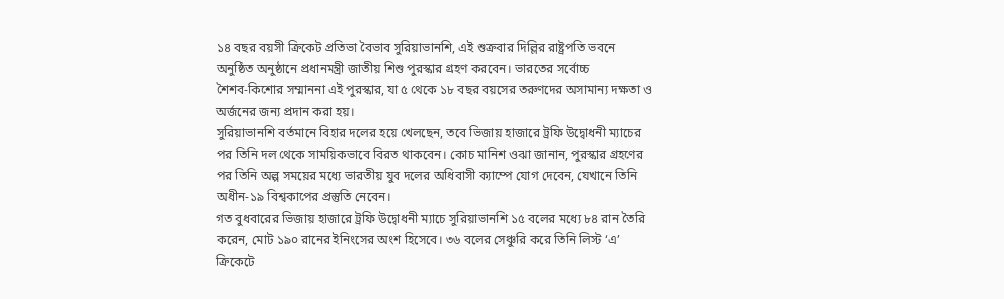১৪ বছর বয়সী ক্রিকেট প্রতিভা বৈভাব সুরিয়াভানশি, এই শুক্রবার দিল্লির রাষ্ট্রপতি ভবনে অনুষ্ঠিত অনুষ্ঠানে প্রধানমন্ত্রী জাতীয় শিশু পুরস্কার গ্রহণ করবেন। ভারতের সর্বোচ্চ শৈশব‑কিশোর সম্মাননা এই পুরস্কার, যা ৫ থেকে ১৮ বছর বয়সের তরুণদের অসামান্য দক্ষতা ও অর্জনের জন্য প্রদান করা হয়।
সুরিয়াভানশি বর্তমানে বিহার দলের হয়ে খেলছেন, তবে ভিজায় হাজারে ট্রফি উদ্বোধনী ম্যাচের পর তিনি দল থেকে সাময়িকভাবে বিরত থাকবেন। কোচ মানিশ ওঝা জানান, পুরস্কার গ্রহণের পর তিনি অল্প সময়ের মধ্যে ভারতীয় যুব দলের অধিবাসী ক্যাম্পে যোগ দেবেন, যেখানে তিনি অধীন-১৯ বিশ্বকাপের প্রস্তুতি নেবেন।
গত বুধবারের ভিজায় হাজারে ট্রফি উদ্বোধনী ম্যাচে সুরিয়াভানশি ১৫ বলের মধ্যে ৮৪ রান তৈরি করেন, মোট ১৯০ রানের ইনিংসের অংশ হিসেবে। ৩৬ বলের সেঞ্চুরি করে তিনি লিস্ট ‘এ’ ক্রিকেটে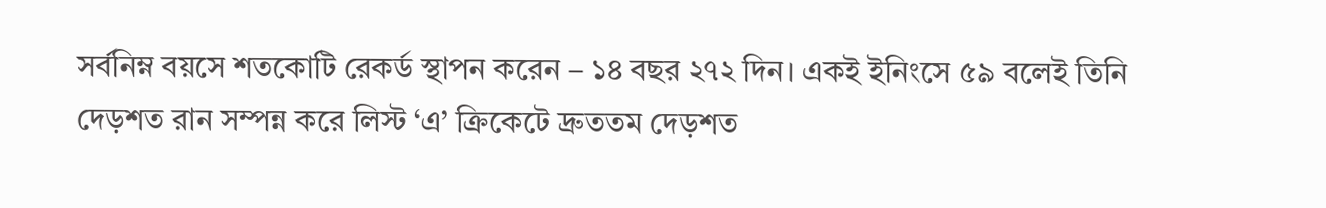সর্বনিম্ন বয়সে শতকোটি রেকর্ড স্থাপন করেন – ১৪ বছর ২৭২ দিন। একই ইনিংসে ৫৯ বলেই তিনি দেড়শত রান সম্পন্ন করে লিস্ট ‘এ’ ক্রিকেটে দ্রুততম দেড়শত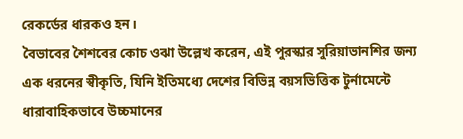রেকর্ডের ধারকও হন।
বৈভাবের শৈশবের কোচ ওঝা উল্লেখ করেন, এই পুরস্কার সুরিয়াভানশির জন্য এক ধরনের স্বীকৃতি, যিনি ইতিমধ্যে দেশের বিভিন্ন বয়সভিত্তিক টুর্নামেন্টে ধারাবাহিকভাবে উচ্চমানের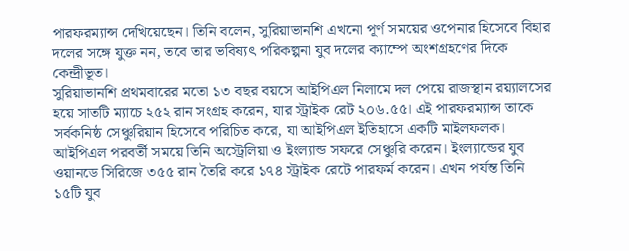পারফরম্যান্স দেখিয়েছেন। তিনি বলেন, সুরিয়াভানশি এখনো পূর্ণ সময়ের ওপেনার হিসেবে বিহার দলের সঙ্গে যুক্ত নন, তবে তার ভবিষ্যৎ পরিকল্পনা যুব দলের ক্যাম্পে অংশগ্রহণের দিকে কেন্দ্রীভূত।
সুরিয়াভানশি প্রথমবারের মতো ১৩ বছর বয়সে আইপিএল নিলামে দল পেয়ে রাজস্থান রয়্যালসের হয়ে সাতটি ম্যাচে ২৫২ রান সংগ্রহ করেন, যার স্ট্রাইক রেট ২০৬.৫৫। এই পারফরম্যান্স তাকে সর্বকনিষ্ঠ সেঞ্চুরিয়ান হিসেবে পরিচিত করে, যা আইপিএল ইতিহাসে একটি মাইলফলক।
আইপিএল পরবর্তী সময়ে তিনি অস্ট্রেলিয়া ও ইংল্যান্ড সফরে সেঞ্চুরি করেন। ইংল্যান্ডের যুব ওয়ানডে সিরিজে ৩৫৫ রান তৈরি করে ১৭৪ স্ট্রাইক রেটে পারফর্ম করেন। এখন পর্যন্ত তিনি ১৫টি যুব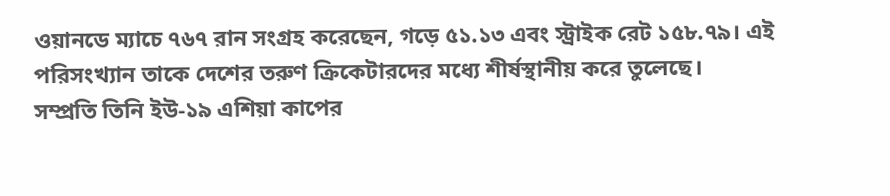ওয়ানডে ম্যাচে ৭৬৭ রান সংগ্রহ করেছেন, গড়ে ৫১.১৩ এবং স্ট্রাইক রেট ১৫৮.৭৯। এই পরিসংখ্যান তাকে দেশের তরুণ ক্রিকেটারদের মধ্যে শীর্ষস্থানীয় করে তুলেছে।
সম্প্রতি তিনি ইউ-১৯ এশিয়া কাপের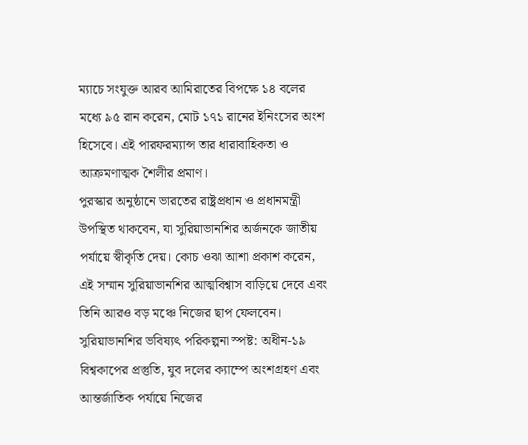ম্যাচে সংযুক্ত আরব আমিরাতের বিপক্ষে ১৪ বলের মধ্যে ৯৫ রান করেন, মোট ১৭১ রানের ইনিংসের অংশ হিসেবে। এই পারফরম্যান্স তার ধারাবাহিকতা ও আক্রমণাত্মক শৈলীর প্রমাণ।
পুরস্কার অনুষ্ঠানে ভারতের রাষ্ট্রপ্রধান ও প্রধানমন্ত্রী উপস্থিত থাকবেন, যা সুরিয়াভানশির অর্জনকে জাতীয় পর্যায়ে স্বীকৃতি দেয়। কোচ ওঝা আশা প্রকাশ করেন, এই সম্মান সুরিয়াভানশির আত্মবিশ্বাস বাড়িয়ে দেবে এবং তিনি আরও বড় মঞ্চে নিজের ছাপ ফেলবেন।
সুরিয়াভানশির ভবিষ্যৎ পরিকল্পনা স্পষ্ট: অধীন-১৯ বিশ্বকাপের প্রস্তুতি, যুব দলের ক্যাম্পে অংশগ্রহণ এবং আন্তর্জাতিক পর্যায়ে নিজের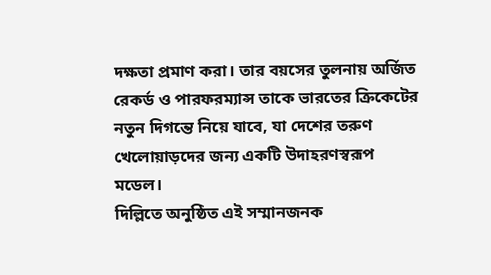দক্ষতা প্রমাণ করা। তার বয়সের তুলনায় অর্জিত রেকর্ড ও পারফরম্যান্স তাকে ভারতের ক্রিকেটের নতুন দিগন্তে নিয়ে যাবে, যা দেশের তরুণ খেলোয়াড়দের জন্য একটি উদাহরণস্বরূপ মডেল।
দিল্লিতে অনুষ্ঠিত এই সম্মানজনক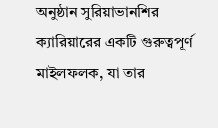অনুষ্ঠান সুরিয়াভানশির ক্যারিয়ারের একটি গুরুত্বপূর্ণ মাইলফলক, যা তার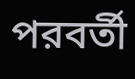পরবর্তী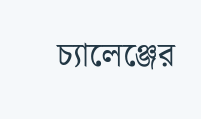চ্যালেঞ্জের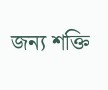জন্য শক্তি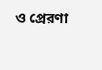ও প্রেরণা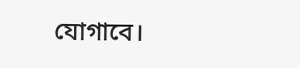যোগাবে।